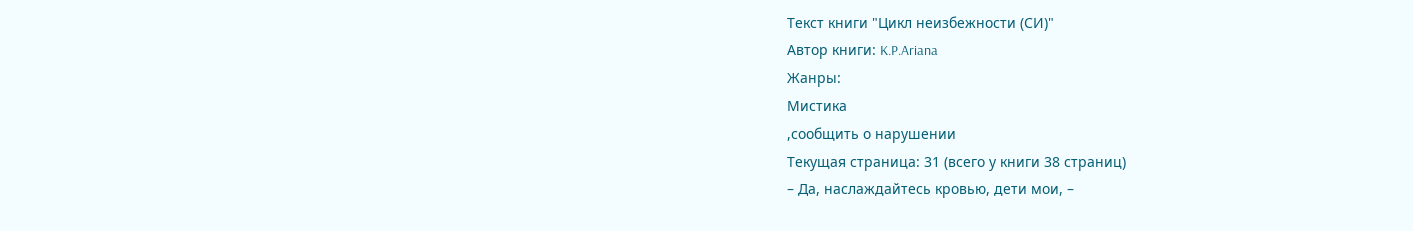Текст книги "Цикл неизбежности (СИ)"
Автор книги: K.P.Ariana
Жанры:
Мистика
,сообщить о нарушении
Текущая страница: 31 (всего у книги 38 страниц)
– Да, наслаждайтесь кровью, дети мои, –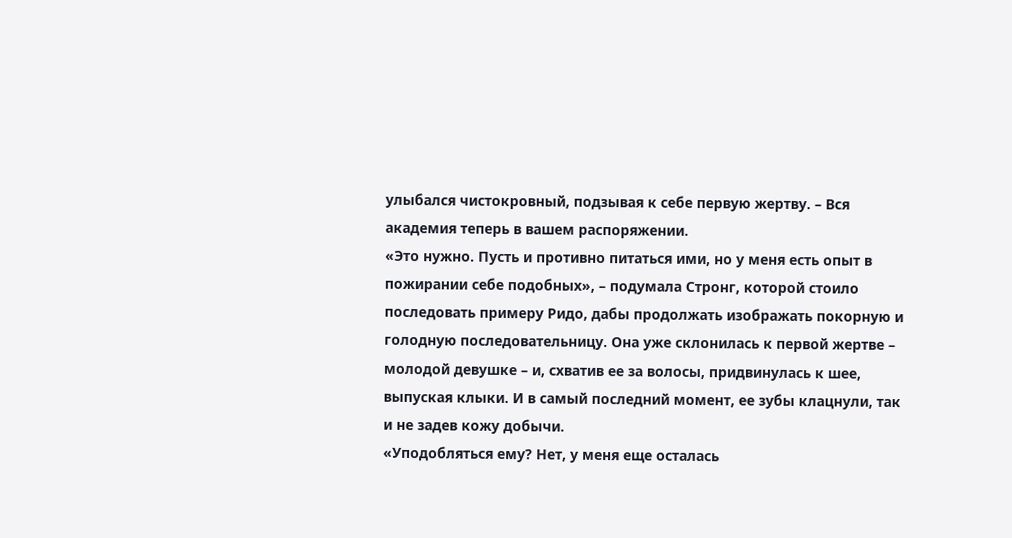улыбался чистокровный, подзывая к себе первую жертву. – Вся академия теперь в вашем распоряжении.
«Это нужно. Пусть и противно питаться ими, но у меня есть опыт в пожирании себе подобных», – подумала Стронг, которой стоило последовать примеру Ридо, дабы продолжать изображать покорную и голодную последовательницу. Она уже склонилась к первой жертве – молодой девушке – и, схватив ее за волосы, придвинулась к шее, выпуская клыки. И в самый последний момент, ее зубы клацнули, так и не задев кожу добычи.
«Уподобляться ему? Нет, у меня еще осталась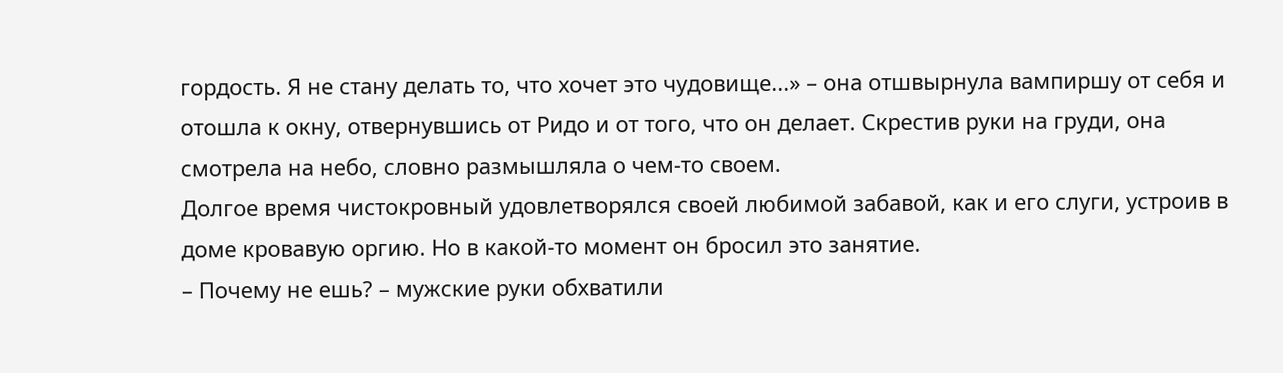гордость. Я не стану делать то, что хочет это чудовище...» – она отшвырнула вампиршу от себя и отошла к окну, отвернувшись от Ридо и от того, что он делает. Скрестив руки на груди, она смотрела на небо, словно размышляла о чем-то своем.
Долгое время чистокровный удовлетворялся своей любимой забавой, как и его слуги, устроив в доме кровавую оргию. Но в какой-то момент он бросил это занятие.
– Почему не ешь? – мужские руки обхватили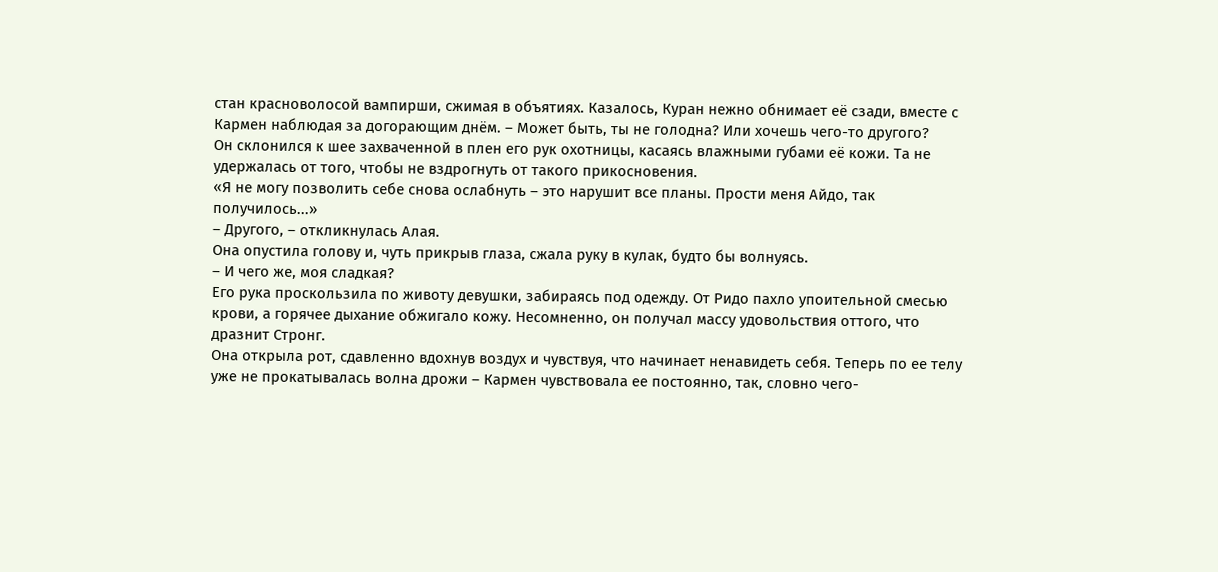стан красноволосой вампирши, сжимая в объятиях. Казалось, Куран нежно обнимает её сзади, вместе с Кармен наблюдая за догорающим днём. – Может быть, ты не голодна? Или хочешь чего-то другого?
Он склонился к шее захваченной в плен его рук охотницы, касаясь влажными губами её кожи. Та не удержалась от того, чтобы не вздрогнуть от такого прикосновения.
«Я не могу позволить себе снова ослабнуть – это нарушит все планы. Прости меня Айдо, так получилось...»
– Другого, – откликнулась Алая.
Она опустила голову и, чуть прикрыв глаза, сжала руку в кулак, будто бы волнуясь.
– И чего же, моя сладкая?
Его рука проскользила по животу девушки, забираясь под одежду. От Ридо пахло упоительной смесью крови, а горячее дыхание обжигало кожу. Несомненно, он получал массу удовольствия оттого, что дразнит Стронг.
Она открыла рот, сдавленно вдохнув воздух и чувствуя, что начинает ненавидеть себя. Теперь по ее телу уже не прокатывалась волна дрожи – Кармен чувствовала ее постоянно, так, словно чего-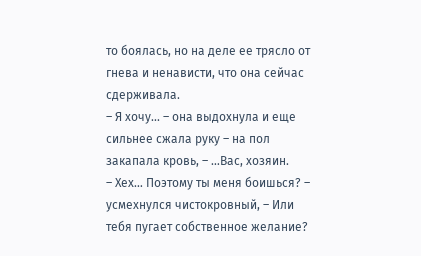то боялась, но на деле ее трясло от гнева и ненависти, что она сейчас сдерживала.
– Я хочу... – она выдохнула и еще сильнее сжала руку – на пол закапала кровь, – …Вас, хозяин.
– Хех… Поэтому ты меня боишься? – усмехнулся чистокровный, – Или тебя пугает собственное желание?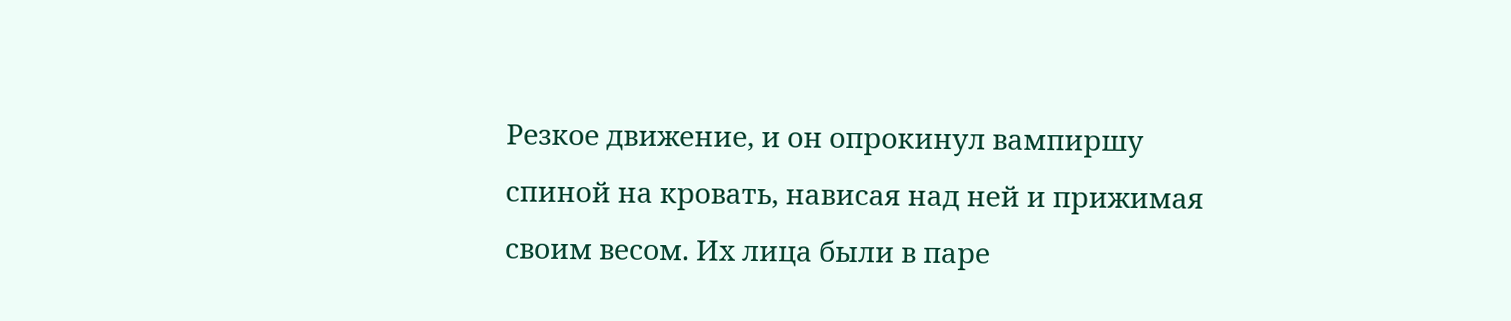Резкое движение, и он опрокинул вампиршу спиной на кровать, нависая над ней и прижимая своим весом. Их лица были в паре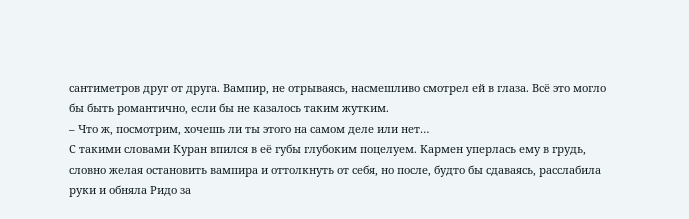сантиметров друг от друга. Вампир, не отрываясь, насмешливо смотрел ей в глаза. Всё это могло бы быть романтично, если бы не казалось таким жутким.
– Что ж, посмотрим, хочешь ли ты этого на самом деле или нет…
С такими словами Куран впился в её губы глубоким поцелуем. Кармен уперлась ему в грудь, словно желая остановить вампира и оттолкнуть от себя, но после, будто бы сдаваясь, расслабила руки и обняла Ридо за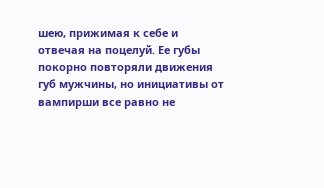шею, прижимая к себе и отвечая на поцелуй. Ее губы покорно повторяли движения губ мужчины, но инициативы от вампирши все равно не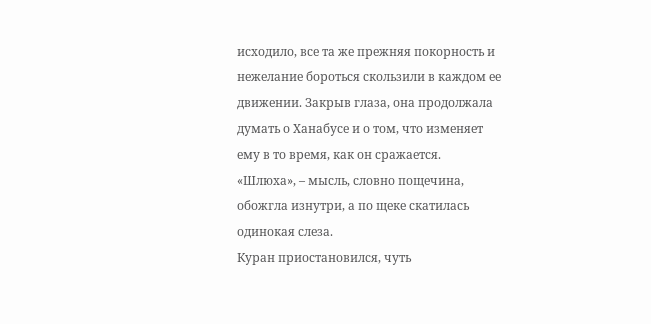исходило, все та же прежняя покорность и нежелание бороться скользили в каждом ее движении. Закрыв глаза, она продолжала думать о Ханабусе и о том, что изменяет ему в то время, как он сражается.
«Шлюха», – мысль, словно пощечина, обожгла изнутри, а по щеке скатилась одинокая слеза.
Куран приостановился, чуть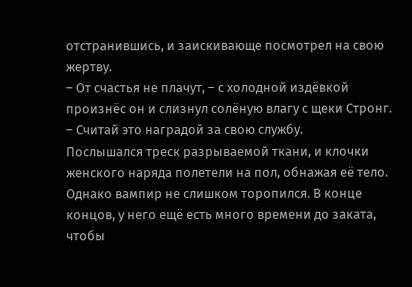отстранившись, и заискивающе посмотрел на свою жертву.
– От счастья не плачут, – с холодной издёвкой произнёс он и слизнул солёную влагу с щеки Стронг. – Считай это наградой за свою службу.
Послышался треск разрываемой ткани, и клочки женского наряда полетели на пол, обнажая её тело. Однако вампир не слишком торопился. В конце концов, у него ещё есть много времени до заката, чтобы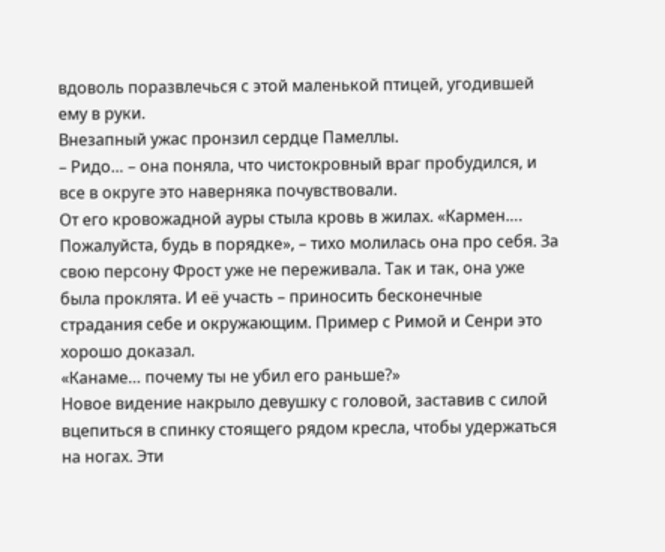вдоволь поразвлечься с этой маленькой птицей, угодившей ему в руки.
Внезапный ужас пронзил сердце Памеллы.
– Ридо… – она поняла, что чистокровный враг пробудился, и все в округе это наверняка почувствовали.
От его кровожадной ауры стыла кровь в жилах. «Кармен…. Пожалуйста, будь в порядке», – тихо молилась она про себя. За свою персону Фрост уже не переживала. Так и так, она уже была проклята. И её участь – приносить бесконечные страдания себе и окружающим. Пример с Римой и Сенри это хорошо доказал.
«Канаме… почему ты не убил его раньше?»
Новое видение накрыло девушку с головой, заставив с силой вцепиться в спинку стоящего рядом кресла, чтобы удержаться на ногах. Эти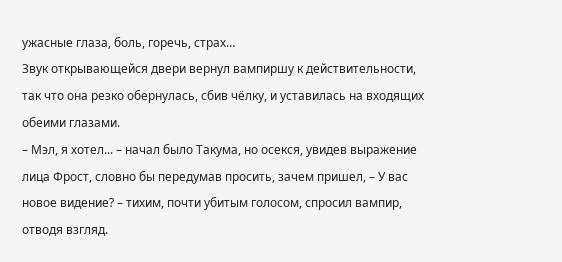ужасные глаза, боль, горечь, страх…
Звук открывающейся двери вернул вампиршу к действительности, так что она резко обернулась, сбив чёлку, и уставилась на входящих обеими глазами.
– Мэл, я хотел... – начал было Такума, но осекся, увидев выражение лица Фрост, словно бы передумав просить, зачем пришел, – У вас новое видение? – тихим, почти убитым голосом, спросил вампир, отводя взгляд.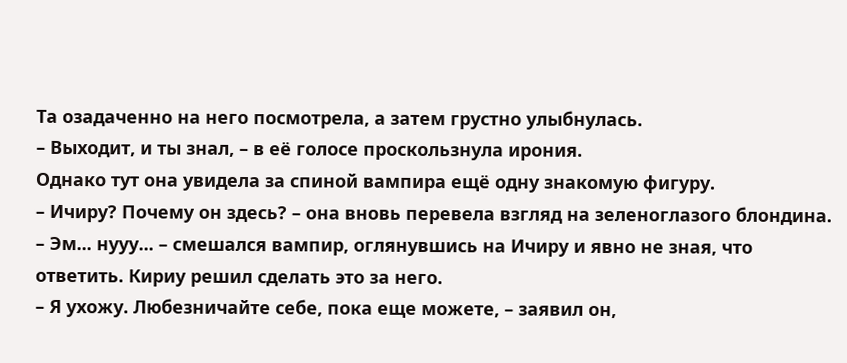Та озадаченно на него посмотрела, а затем грустно улыбнулась.
– Выходит, и ты знал, – в её голосе проскользнула ирония.
Однако тут она увидела за спиной вампира ещё одну знакомую фигуру.
– Ичиру? Почему он здесь? – она вновь перевела взгляд на зеленоглазого блондина.
– Эм... нууу... – смешался вампир, оглянувшись на Ичиру и явно не зная, что ответить. Кириу решил сделать это за него.
– Я ухожу. Любезничайте себе, пока еще можете, – заявил он,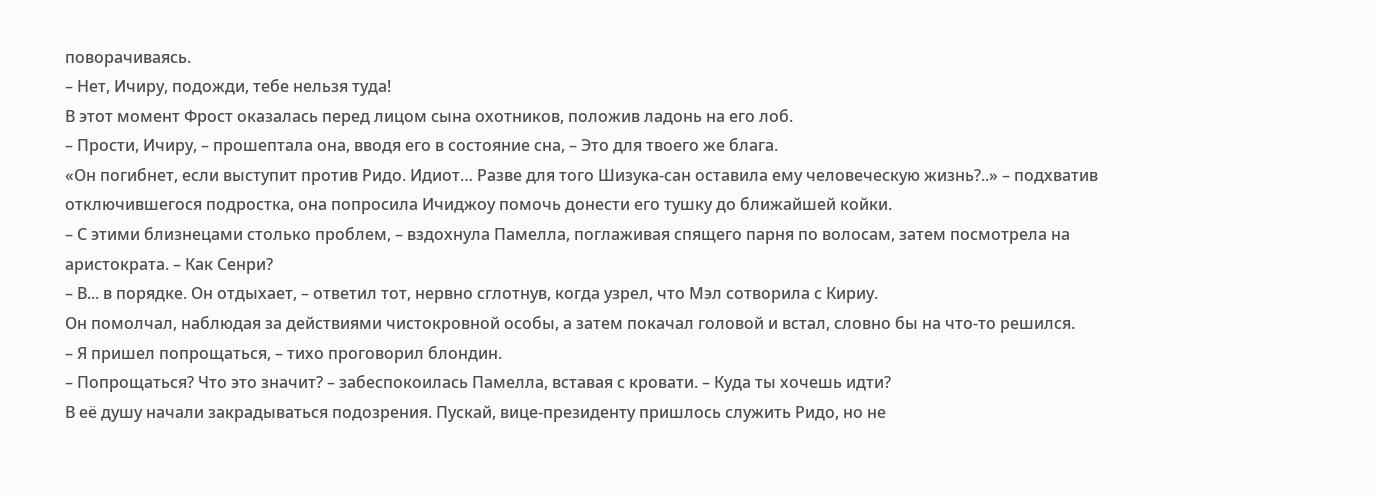поворачиваясь.
– Нет, Ичиру, подожди, тебе нельзя туда!
В этот момент Фрост оказалась перед лицом сына охотников, положив ладонь на его лоб.
– Прости, Ичиру, – прошептала она, вводя его в состояние сна, – Это для твоего же блага.
«Он погибнет, если выступит против Ридо. Идиот… Разве для того Шизука-сан оставила ему человеческую жизнь?..» – подхватив отключившегося подростка, она попросила Ичиджоу помочь донести его тушку до ближайшей койки.
– С этими близнецами столько проблем, – вздохнула Памелла, поглаживая спящего парня по волосам, затем посмотрела на аристократа. – Как Сенри?
– В... в порядке. Он отдыхает, – ответил тот, нервно сглотнув, когда узрел, что Мэл сотворила с Кириу.
Он помолчал, наблюдая за действиями чистокровной особы, а затем покачал головой и встал, словно бы на что-то решился.
– Я пришел попрощаться, – тихо проговорил блондин.
– Попрощаться? Что это значит? – забеспокоилась Памелла, вставая с кровати. – Куда ты хочешь идти?
В её душу начали закрадываться подозрения. Пускай, вице-президенту пришлось служить Ридо, но не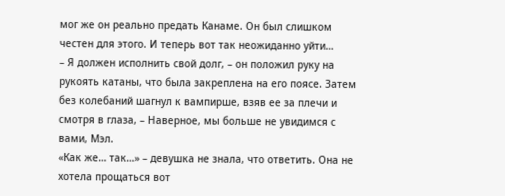мог же он реально предать Канаме. Он был слишком честен для этого. И теперь вот так неожиданно уйти…
– Я должен исполнить свой долг, – он положил руку на рукоять катаны, что была закреплена на его поясе. Затем без колебаний шагнул к вампирше, взяв ее за плечи и смотря в глаза, – Наверное, мы больше не увидимся с вами, Мэл.
«Как же… так…» – девушка не знала, что ответить. Она не хотела прощаться вот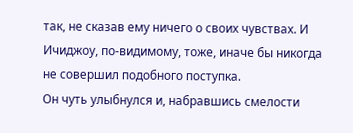так, не сказав ему ничего о своих чувствах. И Ичиджоу, по-видимому, тоже, иначе бы никогда не совершил подобного поступка.
Он чуть улыбнулся и, набравшись смелости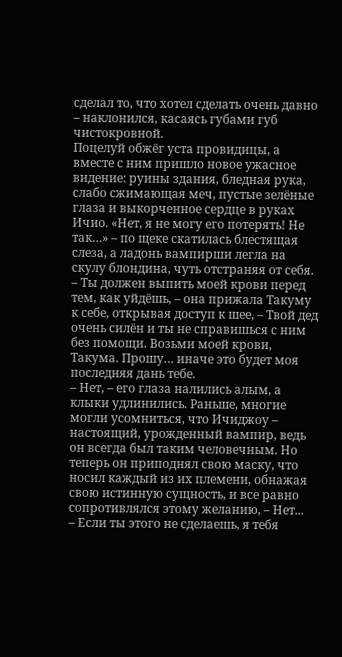сделал то, что хотел сделать очень давно – наклонился, касаясь губами губ чистокровной.
Поцелуй обжёг уста провидицы, а вместе с ним пришло новое ужасное видение: руины здания, бледная рука, слабо сжимающая меч, пустые зелёные глаза и выкорченное сердце в руках Ичио. «Нет, я не могу его потерять! Не так…» – по щеке скатилась блестящая слеза, а ладонь вампирши легла на скулу блондина, чуть отстраняя от себя.
– Ты должен выпить моей крови перед тем, как уйдёшь, – она прижала Такуму к себе, открывая доступ к шее, – Твой дед очень силён и ты не справишься с ним без помощи. Возьми моей крови, Такума. Прошу… иначе это будет моя последняя дань тебе.
– Нет, – его глаза налились алым, а клыки удлинились. Раньше, многие могли усомниться, что Ичиджоу – настоящий, урожденный вампир, ведь он всегда был таким человечным. Но теперь он приподнял свою маску, что носил каждый из их племени, обнажая свою истинную сущность, и все равно сопротивлялся этому желанию, – Нет...
– Если ты этого не сделаешь, я тебя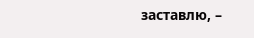заставлю, –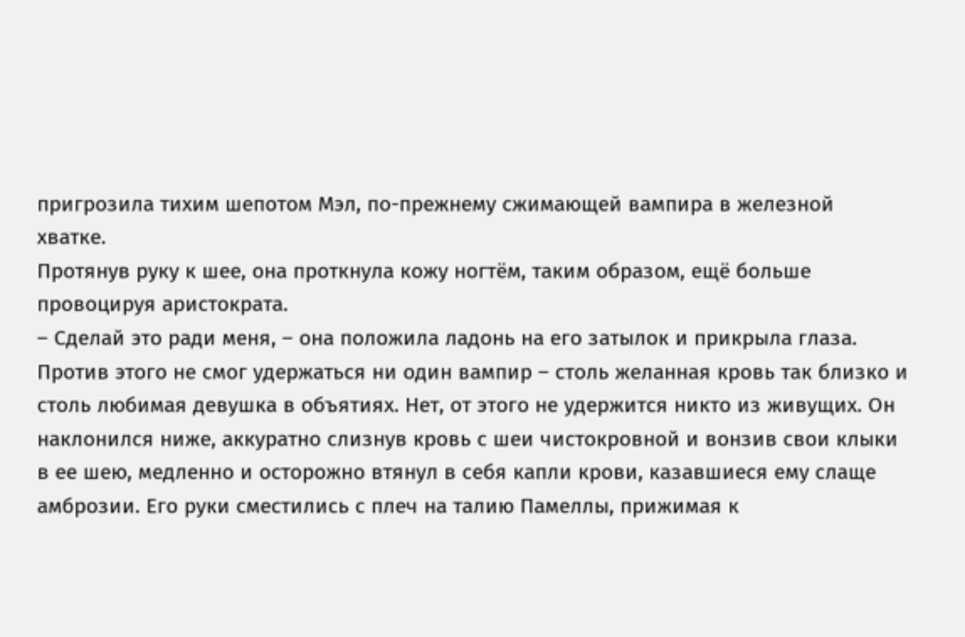пригрозила тихим шепотом Мэл, по-прежнему сжимающей вампира в железной хватке.
Протянув руку к шее, она проткнула кожу ногтём, таким образом, ещё больше провоцируя аристократа.
– Сделай это ради меня, – она положила ладонь на его затылок и прикрыла глаза.
Против этого не смог удержаться ни один вампир – столь желанная кровь так близко и столь любимая девушка в объятиях. Нет, от этого не удержится никто из живущих. Он наклонился ниже, аккуратно слизнув кровь с шеи чистокровной и вонзив свои клыки в ее шею, медленно и осторожно втянул в себя капли крови, казавшиеся ему слаще амброзии. Его руки сместились с плеч на талию Памеллы, прижимая к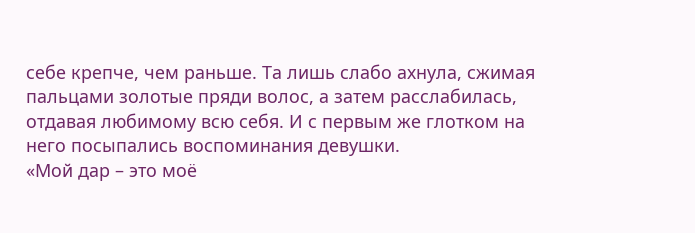себе крепче, чем раньше. Та лишь слабо ахнула, сжимая пальцами золотые пряди волос, а затем расслабилась, отдавая любимому всю себя. И с первым же глотком на него посыпались воспоминания девушки.
«Мой дар – это моё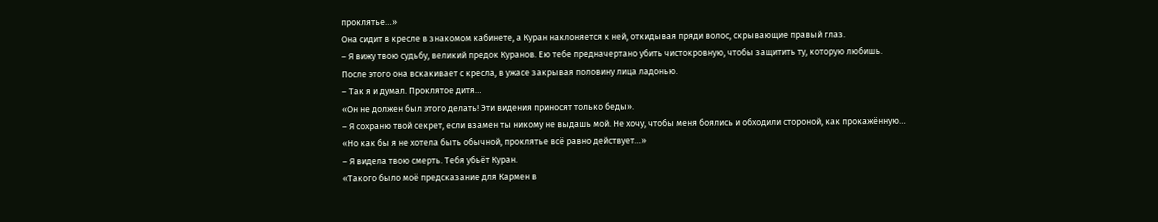проклятье…»
Она сидит в кресле в знакомом кабинете, а Куран наклоняется к ней, откидывая пряди волос, скрывающие правый глаз.
– Я вижу твою судьбу, великий предок Куранов. Ею тебе предначертано убить чистокровную, чтобы защитить ту, которую любишь.
После этого она вскакивает с кресла, в ужасе закрывая половину лица ладонью.
– Так я и думал. Проклятое дитя…
«Он не должен был этого делать! Эти видения приносят только беды».
– Я сохраню твой секрет, если взамен ты никому не выдашь мой. Не хочу, чтобы меня боялись и обходили стороной, как прокажённую…
«Но как бы я не хотела быть обычной, проклятье всё равно действует…»
– Я видела твою смерть. Тебя убьёт Куран.
«Такого было моё предсказание для Кармен в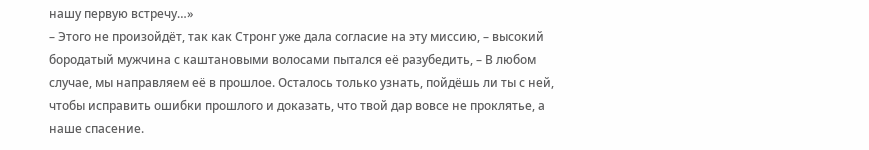нашу первую встречу…»
– Этого не произойдёт, так как Стронг уже дала согласие на эту миссию, – высокий бородатый мужчина с каштановыми волосами пытался её разубедить, – В любом случае, мы направляем её в прошлое. Осталось только узнать, пойдёшь ли ты с ней, чтобы исправить ошибки прошлого и доказать, что твой дар вовсе не проклятье, а наше спасение.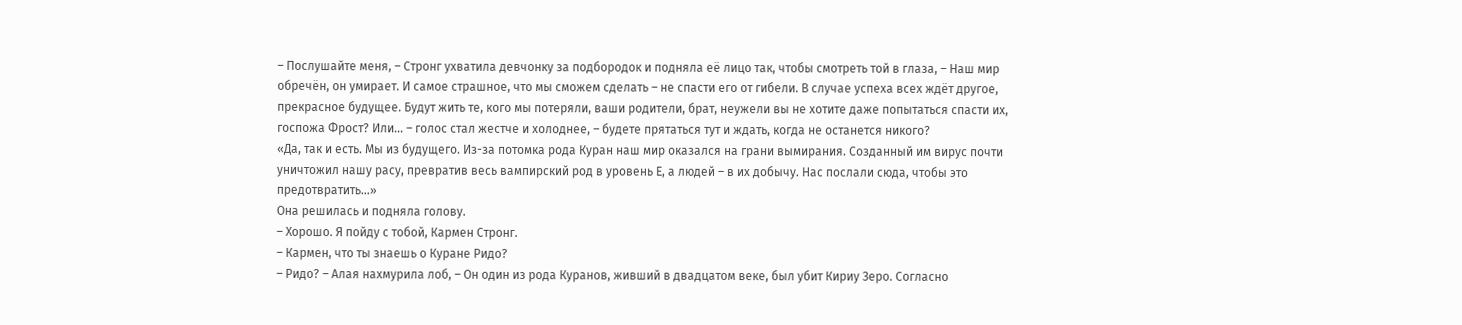– Послушайте меня, – Стронг ухватила девчонку за подбородок и подняла её лицо так, чтобы смотреть той в глаза, – Наш мир обречён, он умирает. И самое страшное, что мы сможем сделать – не спасти его от гибели. В случае успеха всех ждёт другое, прекрасное будущее. Будут жить те, кого мы потеряли, ваши родители, брат, неужели вы не хотите даже попытаться спасти их, госпожа Фрост? Или... – голос стал жестче и холоднее, – будете прятаться тут и ждать, когда не останется никого?
«Да, так и есть. Мы из будущего. Из-за потомка рода Куран наш мир оказался на грани вымирания. Созданный им вирус почти уничтожил нашу расу, превратив весь вампирский род в уровень Е, а людей – в их добычу. Нас послали сюда, чтобы это предотвратить…»
Она решилась и подняла голову.
– Хорошо. Я пойду с тобой, Кармен Стронг.
– Кармен, что ты знаешь о Куране Ридо?
– Ридо? – Алая нахмурила лоб, – Он один из рода Куранов, живший в двадцатом веке, был убит Кириу Зеро. Согласно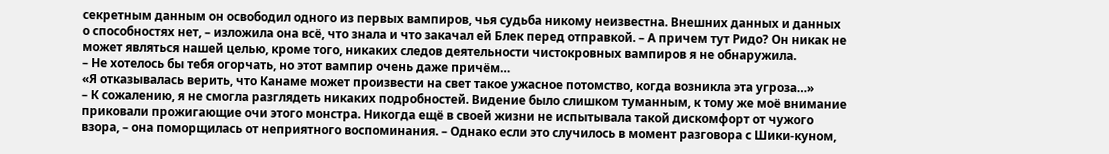секретным данным он освободил одного из первых вампиров, чья судьба никому неизвестна. Внешних данных и данных о способностях нет, – изложила она всё, что знала и что закачал ей Блек перед отправкой. – А причем тут Ридо? Он никак не может являться нашей целью, кроме того, никаких следов деятельности чистокровных вампиров я не обнаружила.
– Не хотелось бы тебя огорчать, но этот вампир очень даже причём…
«Я отказывалась верить, что Канаме может произвести на свет такое ужасное потомство, когда возникла эта угроза…»
– К сожалению, я не смогла разглядеть никаких подробностей. Видение было слишком туманным, к тому же моё внимание приковали прожигающие очи этого монстра. Никогда ещё в своей жизни не испытывала такой дискомфорт от чужого взора, – она поморщилась от неприятного воспоминания. – Однако если это случилось в момент разговора с Шики-куном,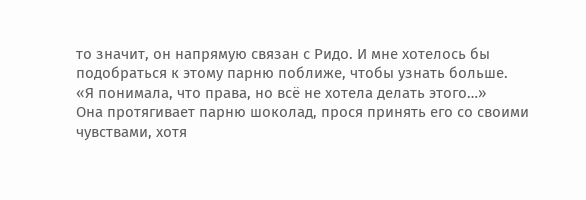то значит, он напрямую связан с Ридо. И мне хотелось бы подобраться к этому парню поближе, чтобы узнать больше.
«Я понимала, что права, но всё не хотела делать этого…»
Она протягивает парню шоколад, прося принять его со своими чувствами, хотя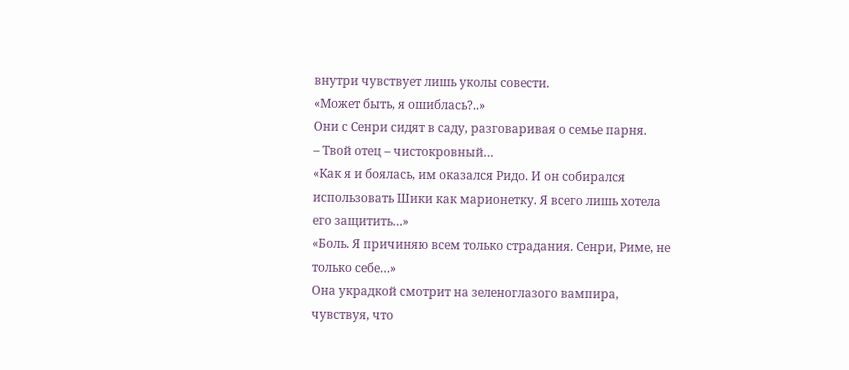внутри чувствует лишь уколы совести.
«Может быть, я ошиблась?..»
Они с Сенри сидят в саду, разговаривая о семье парня.
– Твой отец – чистокровный…
«Как я и боялась, им оказался Ридо. И он собирался использовать Шики как марионетку. Я всего лишь хотела его защитить…»
«Боль. Я причиняю всем только страдания. Сенри, Риме, не только себе…»
Она украдкой смотрит на зеленоглазого вампира, чувствуя, что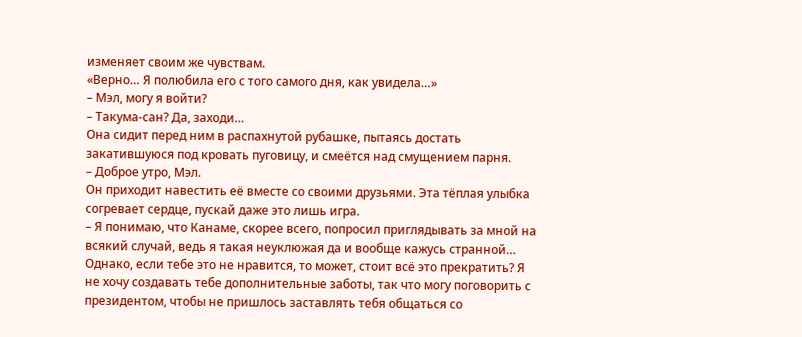изменяет своим же чувствам.
«Верно… Я полюбила его с того самого дня, как увидела…»
– Мэл, могу я войти?
– Такума-сан? Да, заходи…
Она сидит перед ним в распахнутой рубашке, пытаясь достать закатившуюся под кровать пуговицу, и смеётся над смущением парня.
– Доброе утро, Мэл.
Он приходит навестить её вместе со своими друзьями. Эта тёплая улыбка согревает сердце, пускай даже это лишь игра.
– Я понимаю, что Канаме, скорее всего, попросил приглядывать за мной на всякий случай, ведь я такая неуклюжая да и вообще кажусь странной… Однако, если тебе это не нравится, то может, стоит всё это прекратить? Я не хочу создавать тебе дополнительные заботы, так что могу поговорить с президентом, чтобы не пришлось заставлять тебя общаться со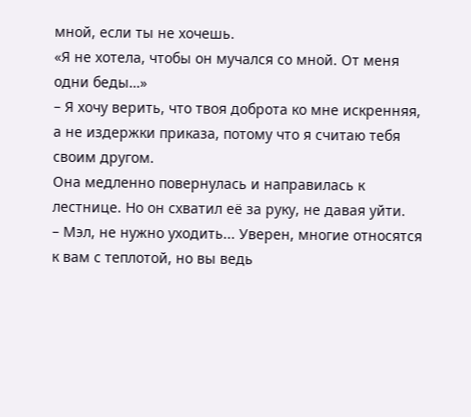мной, если ты не хочешь.
«Я не хотела, чтобы он мучался со мной. От меня одни беды…»
– Я хочу верить, что твоя доброта ко мне искренняя, а не издержки приказа, потому что я считаю тебя своим другом.
Она медленно повернулась и направилась к лестнице. Но он схватил её за руку, не давая уйти.
– Мэл, не нужно уходить... Уверен, многие относятся к вам с теплотой, но вы ведь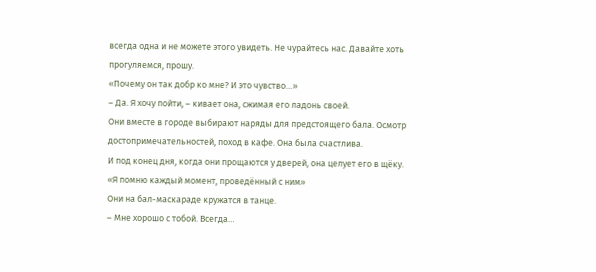всегда одна и не можете этого увидеть. Не чурайтесь нас. Давайте хоть прогуляемся, прошу.
«Почему он так добр ко мне? И это чувство…»
– Да. Я хочу пойти, – кивает она, сжимая его ладонь своей.
Они вместе в городе выбирают наряды для предстоящего бала. Осмотр достопримечательностей, поход в кафе. Она была счастлива.
И под конец дня, когда они прощаются у дверей, она целует его в щёку.
«Я помню каждый момент, проведённый с ним»
Они на бал-маскараде кружатся в танце.
– Мне хорошо с тобой. Всегда…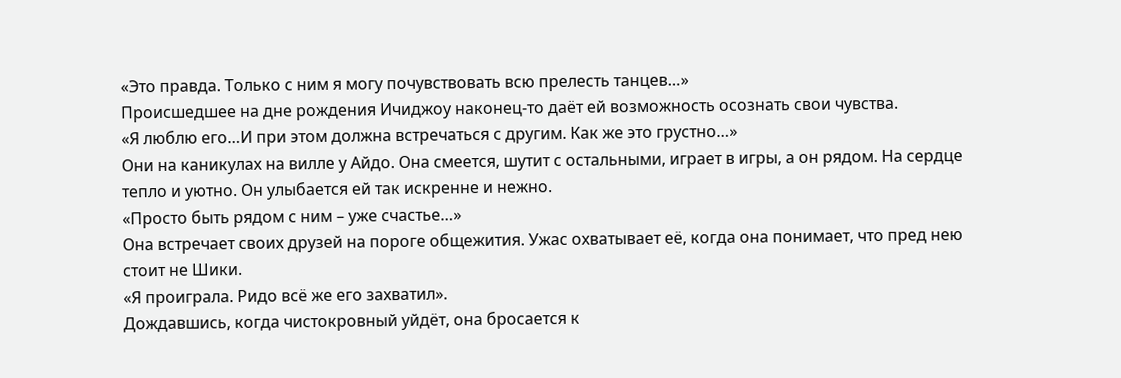«Это правда. Только с ним я могу почувствовать всю прелесть танцев…»
Происшедшее на дне рождения Ичиджоу наконец-то даёт ей возможность осознать свои чувства.
«Я люблю его…И при этом должна встречаться с другим. Как же это грустно…»
Они на каникулах на вилле у Айдо. Она смеется, шутит с остальными, играет в игры, а он рядом. На сердце тепло и уютно. Он улыбается ей так искренне и нежно.
«Просто быть рядом с ним – уже счастье…»
Она встречает своих друзей на пороге общежития. Ужас охватывает её, когда она понимает, что пред нею стоит не Шики.
«Я проиграла. Ридо всё же его захватил».
Дождавшись, когда чистокровный уйдёт, она бросается к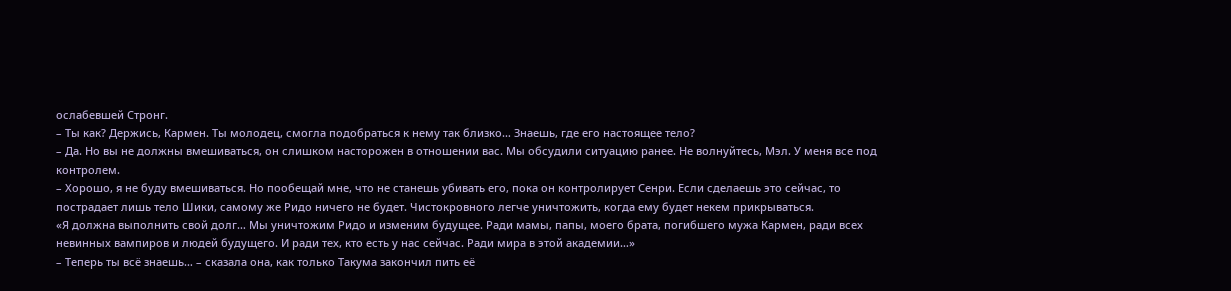ослабевшей Стронг.
– Ты как? Держись, Кармен. Ты молодец, смогла подобраться к нему так близко… Знаешь, где его настоящее тело?
– Да. Но вы не должны вмешиваться, он слишком насторожен в отношении вас. Мы обсудили ситуацию ранее. Не волнуйтесь, Мэл. У меня все под контролем.
– Хорошо, я не буду вмешиваться. Но пообещай мне, что не станешь убивать его, пока он контролирует Сенри. Если сделаешь это сейчас, то пострадает лишь тело Шики, самому же Ридо ничего не будет. Чистокровного легче уничтожить, когда ему будет некем прикрываться.
«Я должна выполнить свой долг… Мы уничтожим Ридо и изменим будущее. Ради мамы, папы, моего брата, погибшего мужа Кармен, ради всех невинных вампиров и людей будущего. И ради тех, кто есть у нас сейчас. Ради мира в этой академии…»
– Теперь ты всё знаешь… – сказала она, как только Такума закончил пить её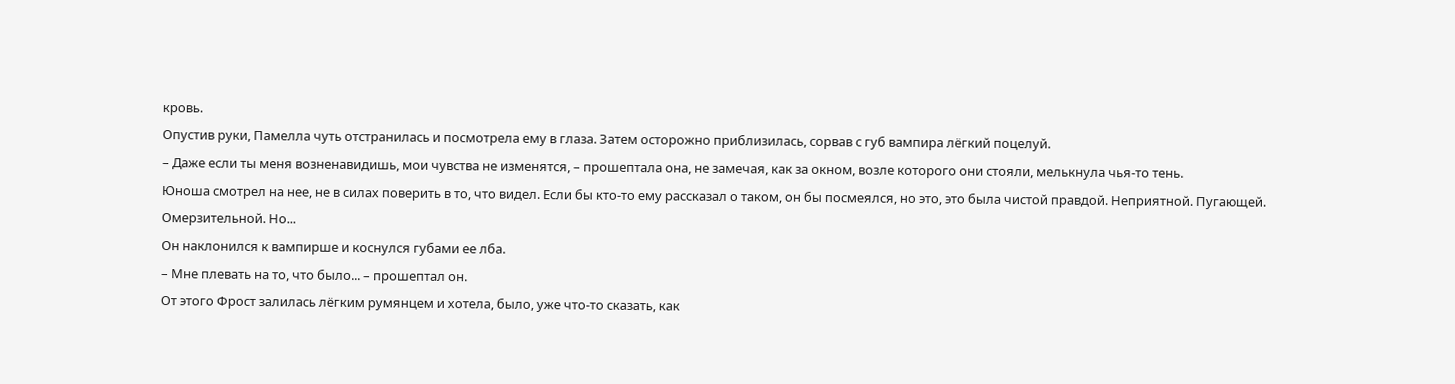кровь.
Опустив руки, Памелла чуть отстранилась и посмотрела ему в глаза. Затем осторожно приблизилась, сорвав с губ вампира лёгкий поцелуй.
– Даже если ты меня возненавидишь, мои чувства не изменятся, – прошептала она, не замечая, как за окном, возле которого они стояли, мелькнула чья-то тень.
Юноша смотрел на нее, не в силах поверить в то, что видел. Если бы кто-то ему рассказал о таком, он бы посмеялся, но это, это была чистой правдой. Неприятной. Пугающей. Омерзительной. Но...
Он наклонился к вампирше и коснулся губами ее лба.
– Мне плевать на то, что было... – прошептал он.
От этого Фрост залилась лёгким румянцем и хотела, было, уже что-то сказать, как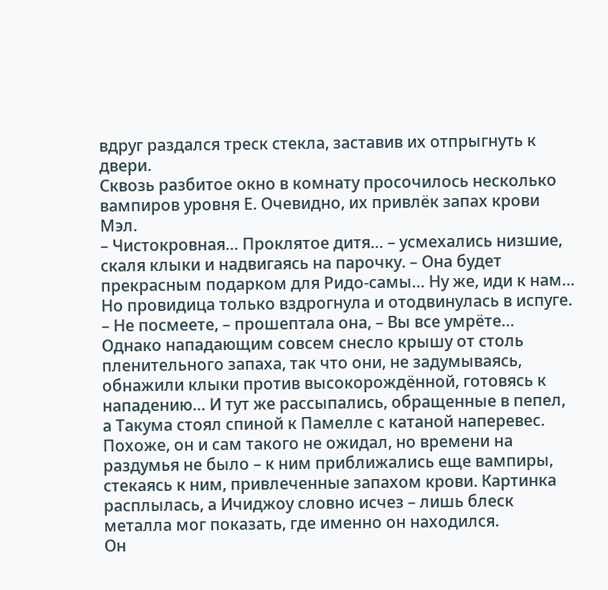вдруг раздался треск стекла, заставив их отпрыгнуть к двери.
Сквозь разбитое окно в комнату просочилось несколько вампиров уровня Е. Очевидно, их привлёк запах крови Мэл.
– Чистокровная… Проклятое дитя… – усмехались низшие, скаля клыки и надвигаясь на парочку. – Она будет прекрасным подарком для Ридо-самы… Ну же, иди к нам…
Но провидица только вздрогнула и отодвинулась в испуге.
– Не посмеете, – прошептала она, – Вы все умрёте…
Однако нападающим совсем снесло крышу от столь пленительного запаха, так что они, не задумываясь, обнажили клыки против высокорождённой, готовясь к нападению… И тут же рассыпались, обращенные в пепел, а Такума стоял спиной к Памелле с катаной наперевес. Похоже, он и сам такого не ожидал, но времени на раздумья не было – к ним приближались еще вампиры, стекаясь к ним, привлеченные запахом крови. Картинка расплылась, а Ичиджоу словно исчез – лишь блеск металла мог показать, где именно он находился.
Он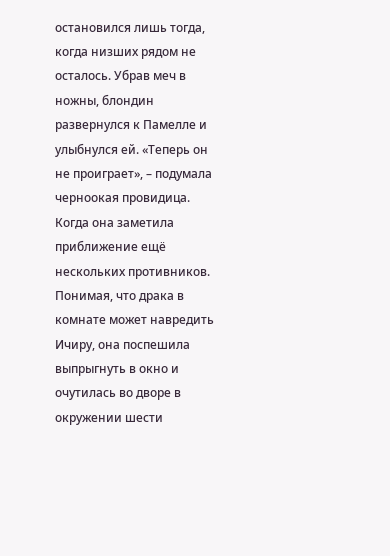остановился лишь тогда, когда низших рядом не осталось. Убрав меч в ножны, блондин развернулся к Памелле и улыбнулся ей. «Теперь он не проиграет», – подумала черноокая провидица.
Когда она заметила приближение ещё нескольких противников. Понимая, что драка в комнате может навредить Ичиру, она поспешила выпрыгнуть в окно и очутилась во дворе в окружении шести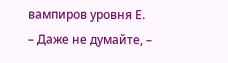вампиров уровня Е.
– Даже не думайте, –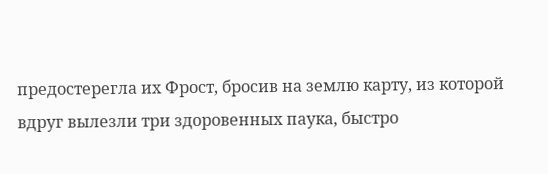предостерегла их Фрост, бросив на землю карту, из которой вдруг вылезли три здоровенных паука, быстро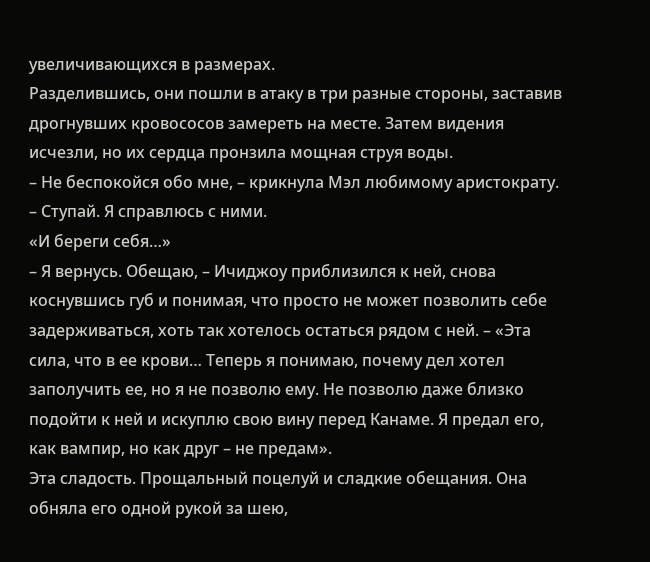увеличивающихся в размерах.
Разделившись, они пошли в атаку в три разные стороны, заставив дрогнувших кровососов замереть на месте. Затем видения исчезли, но их сердца пронзила мощная струя воды.
– Не беспокойся обо мне, – крикнула Мэл любимому аристократу. – Ступай. Я справлюсь с ними.
«И береги себя…»
– Я вернусь. Обещаю, – Ичиджоу приблизился к ней, снова коснувшись губ и понимая, что просто не может позволить себе задерживаться, хоть так хотелось остаться рядом с ней. – «Эта сила, что в ее крови… Теперь я понимаю, почему дел хотел заполучить ее, но я не позволю ему. Не позволю даже близко подойти к ней и искуплю свою вину перед Канаме. Я предал его, как вампир, но как друг – не предам».
Эта сладость. Прощальный поцелуй и сладкие обещания. Она обняла его одной рукой за шею,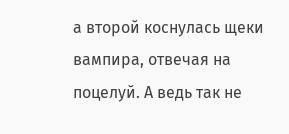а второй коснулась щеки вампира, отвечая на поцелуй. А ведь так не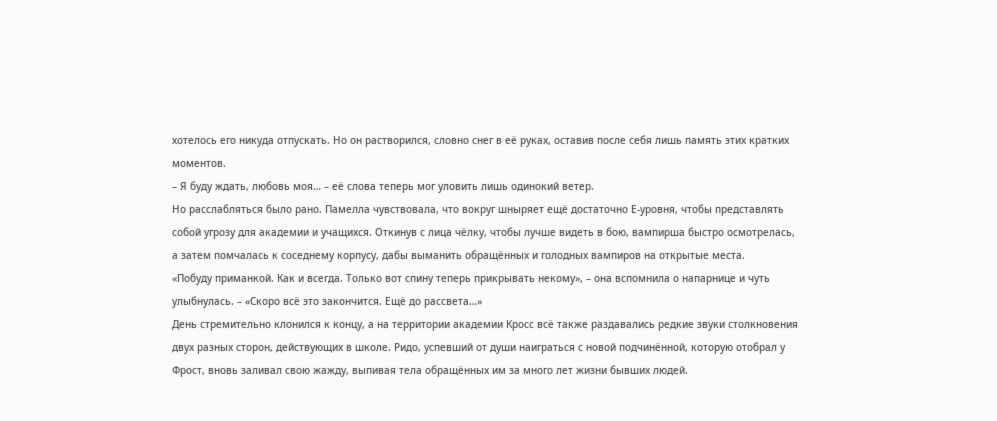хотелось его никуда отпускать. Но он растворился, словно снег в её руках, оставив после себя лишь память этих кратких моментов.
– Я буду ждать, любовь моя… – её слова теперь мог уловить лишь одинокий ветер.
Но расслабляться было рано. Памелла чувствовала, что вокруг шныряет ещё достаточно Е-уровня, чтобы представлять собой угрозу для академии и учащихся. Откинув с лица чёлку, чтобы лучше видеть в бою, вампирша быстро осмотрелась, а затем помчалась к соседнему корпусу, дабы выманить обращённых и голодных вампиров на открытые места.
«Побуду приманкой. Как и всегда. Только вот спину теперь прикрывать некому», – она вспомнила о напарнице и чуть улыбнулась. – «Скоро всё это закончится. Ещё до рассвета…»
День стремительно клонился к концу, а на территории академии Кросс всё также раздавались редкие звуки столкновения двух разных сторон, действующих в школе. Ридо, успевший от души наиграться с новой подчинённой, которую отобрал у Фрост, вновь заливал свою жажду, выпивая тела обращённых им за много лет жизни бывших людей.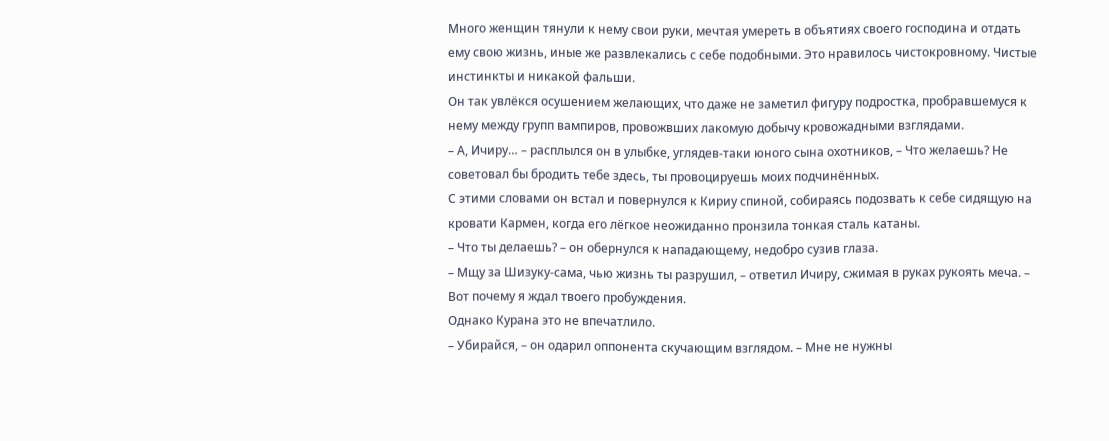Много женщин тянули к нему свои руки, мечтая умереть в объятиях своего господина и отдать ему свою жизнь, иные же развлекались с себе подобными. Это нравилось чистокровному. Чистые инстинкты и никакой фальши.
Он так увлёкся осушением желающих, что даже не заметил фигуру подростка, пробравшемуся к нему между групп вампиров, провожвших лакомую добычу кровожадными взглядами.
– А, Ичиру… – расплылся он в улыбке, углядев-таки юного сына охотников, – Что желаешь? Не советовал бы бродить тебе здесь, ты провоцируешь моих подчинённых.
С этими словами он встал и повернулся к Кириу спиной, собираясь подозвать к себе сидящую на кровати Кармен, когда его лёгкое неожиданно пронзила тонкая сталь катаны.
– Что ты делаешь? – он обернулся к нападающему, недобро сузив глаза.
– Мщу за Шизуку-сама, чью жизнь ты разрушил, – ответил Ичиру, сжимая в руках рукоять меча. – Вот почему я ждал твоего пробуждения.
Однако Курана это не впечатлило.
– Убирайся, – он одарил оппонента скучающим взглядом. – Мне не нужны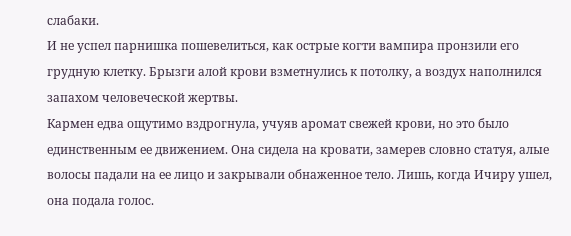слабаки.
И не успел парнишка пошевелиться, как острые когти вампира пронзили его грудную клетку. Брызги алой крови взметнулись к потолку, а воздух наполнился запахом человеческой жертвы.
Кармен едва ощутимо вздрогнула, учуяв аромат свежей крови, но это было единственным ее движением. Она сидела на кровати, замерев словно статуя, алые волосы падали на ее лицо и закрывали обнаженное тело. Лишь, когда Ичиру ушел, она подала голос.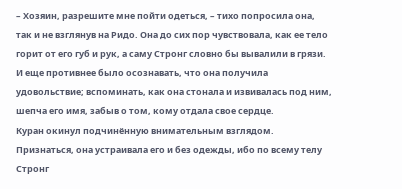– Хозяин, разрешите мне пойти одеться, – тихо попросила она, так и не взглянув на Ридо. Она до сих пор чувствовала, как ее тело горит от его губ и рук, а саму Стронг словно бы вывалили в грязи. И еще противнее было осознавать, что она получила удовольствие; вспоминать, как она стонала и извивалась под ним, шепча его имя, забыв о том, кому отдала свое сердце.
Куран окинул подчинённую внимательным взглядом. Признаться, она устраивала его и без одежды, ибо по всему телу Стронг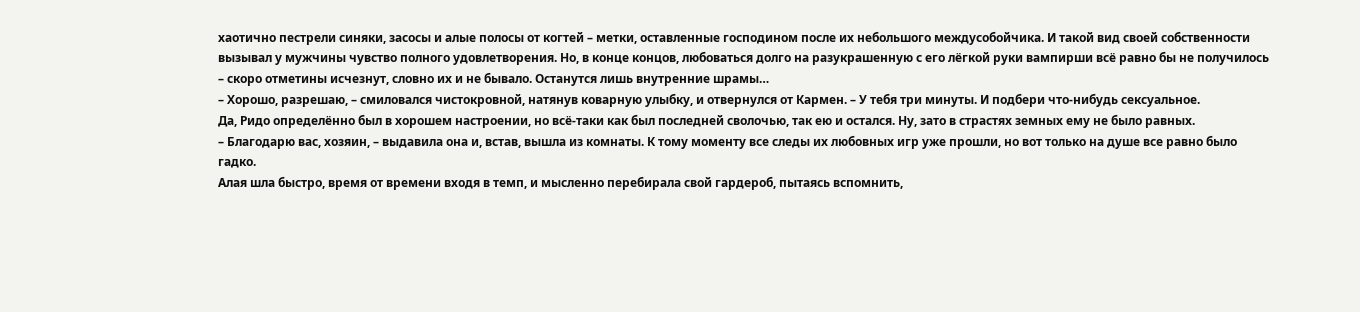хаотично пестрели синяки, засосы и алые полосы от когтей – метки, оставленные господином после их небольшого междусобойчика. И такой вид своей собственности вызывал у мужчины чувство полного удовлетворения. Но, в конце концов, любоваться долго на разукрашенную с его лёгкой руки вампирши всё равно бы не получилось – скоро отметины исчезнут, словно их и не бывало. Останутся лишь внутренние шрамы…
– Хорошо, разрешаю, – смиловался чистокровной, натянув коварную улыбку, и отвернулся от Кармен. – У тебя три минуты. И подбери что-нибудь сексуальное.
Да, Ридо определённо был в хорошем настроении, но всё-таки как был последней сволочью, так ею и остался. Ну, зато в страстях земных ему не было равных.
– Благодарю вас, хозяин, – выдавила она и, встав, вышла из комнаты. К тому моменту все следы их любовных игр уже прошли, но вот только на душе все равно было гадко.
Алая шла быстро, время от времени входя в темп, и мысленно перебирала свой гардероб, пытаясь вспомнить,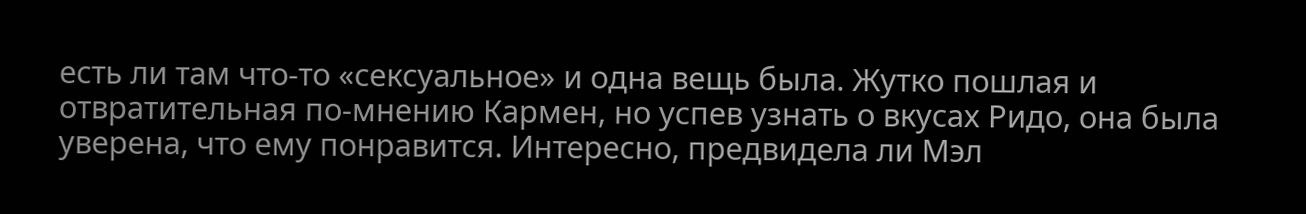есть ли там что-то «сексуальное» и одна вещь была. Жутко пошлая и отвратительная по-мнению Кармен, но успев узнать о вкусах Ридо, она была уверена, что ему понравится. Интересно, предвидела ли Мэл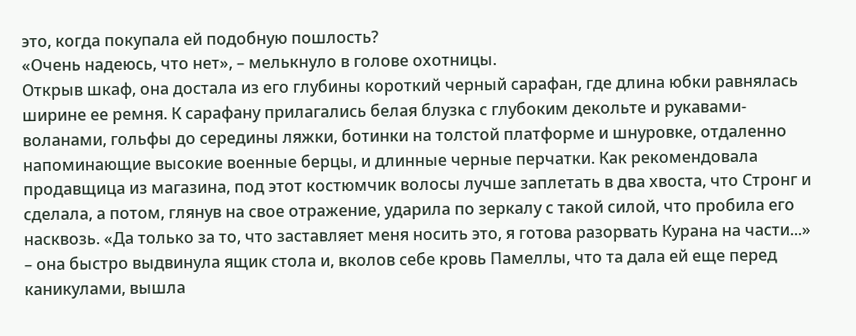это, когда покупала ей подобную пошлость?
«Очень надеюсь, что нет», – мелькнуло в голове охотницы.
Открыв шкаф, она достала из его глубины короткий черный сарафан, где длина юбки равнялась ширине ее ремня. К сарафану прилагались белая блузка с глубоким декольте и рукавами-воланами, гольфы до середины ляжки, ботинки на толстой платформе и шнуровке, отдаленно напоминающие высокие военные берцы, и длинные черные перчатки. Как рекомендовала продавщица из магазина, под этот костюмчик волосы лучше заплетать в два хвоста, что Стронг и сделала, а потом, глянув на свое отражение, ударила по зеркалу с такой силой, что пробила его насквозь. «Да только за то, что заставляет меня носить это, я готова разорвать Курана на части...» – она быстро выдвинула ящик стола и, вколов себе кровь Памеллы, что та дала ей еще перед каникулами, вышла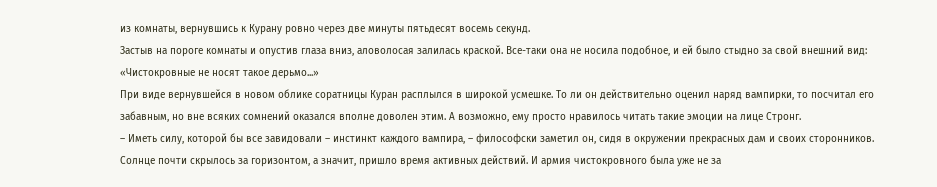из комнаты, вернувшись к Курану ровно через две минуты пятьдесят восемь секунд.
Застыв на пороге комнаты и опустив глаза вниз, аловолосая залилась краской. Все-таки она не носила подобное, и ей было стыдно за свой внешний вид: «Чистокровные не носят такое дерьмо...»
При виде вернувшейся в новом облике соратницы Куран расплылся в широкой усмешке. То ли он действительно оценил наряд вампирки, то посчитал его забавным, но вне всяких сомнений оказался вполне доволен этим. А возможно, ему просто нравилось читать такие эмоции на лице Стронг.
– Иметь силу, которой бы все завидовали – инстинкт каждого вампира, – философски заметил он, сидя в окружении прекрасных дам и своих сторонников.
Солнце почти скрылось за горизонтом, а значит, пришло время активных действий. И армия чистокровного была уже не за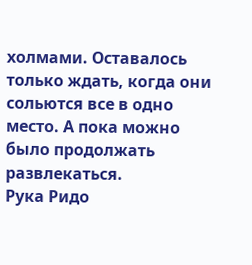холмами. Оставалось только ждать, когда они сольются все в одно место. А пока можно было продолжать развлекаться.
Рука Ридо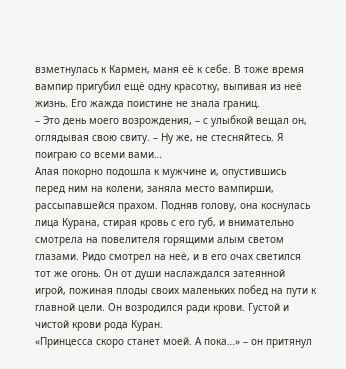взметнулась к Кармен, маня её к себе. В тоже время вампир пригубил ещё одну красотку, выпивая из неё жизнь. Его жажда поистине не знала границ.
– Это день моего возрождения, – с улыбкой вещал он, оглядывая свою свиту. – Ну же, не стесняйтесь. Я поиграю со всеми вами…
Алая покорно подошла к мужчине и, опустившись перед ним на колени, заняла место вампирши, рассыпавшейся прахом. Подняв голову, она коснулась лица Курана, стирая кровь с его губ, и внимательно смотрела на повелителя горящими алым светом глазами. Ридо смотрел на неё, и в его очах светился тот же огонь. Он от души наслаждался затеянной игрой, пожиная плоды своих маленьких побед на пути к главной цели. Он возродился ради крови. Густой и чистой крови рода Куран.
«Принцесса скоро станет моей. А пока…» – он притянул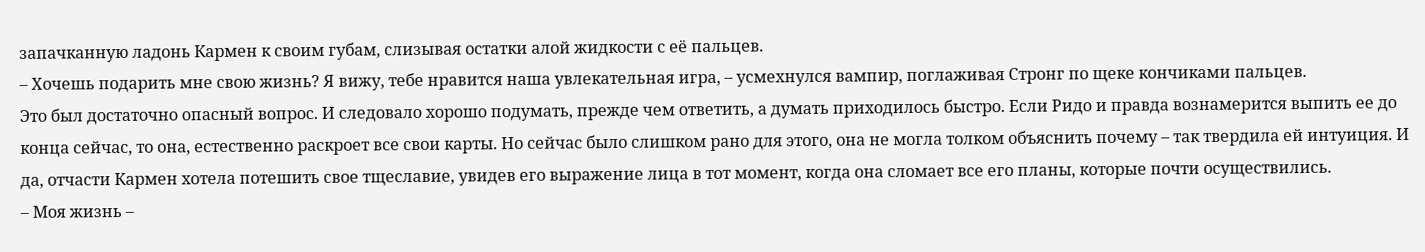запачканную ладонь Кармен к своим губам, слизывая остатки алой жидкости с её пальцев.
– Хочешь подарить мне свою жизнь? Я вижу, тебе нравится наша увлекательная игра, – усмехнулся вампир, поглаживая Стронг по щеке кончиками пальцев.
Это был достаточно опасный вопрос. И следовало хорошо подумать, прежде чем ответить, а думать приходилось быстро. Если Ридо и правда вознамерится выпить ее до конца сейчас, то она, естественно раскроет все свои карты. Но сейчас было слишком рано для этого, она не могла толком объяснить почему – так твердила ей интуиция. И да, отчасти Кармен хотела потешить свое тщеславие, увидев его выражение лица в тот момент, когда она сломает все его планы, которые почти осуществились.
– Моя жизнь –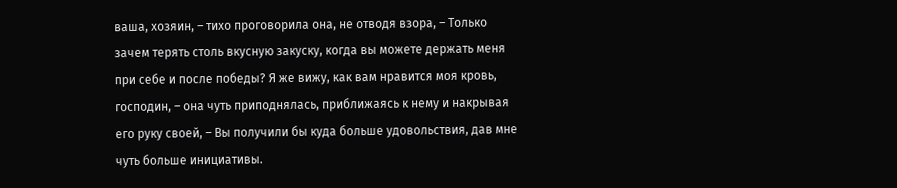ваша, хозяин, – тихо проговорила она, не отводя взора, – Только зачем терять столь вкусную закуску, когда вы можете держать меня при себе и после победы? Я же вижу, как вам нравится моя кровь, господин, – она чуть приподнялась, приближаясь к нему и накрывая его руку своей, – Вы получили бы куда больше удовольствия, дав мне чуть больше инициативы.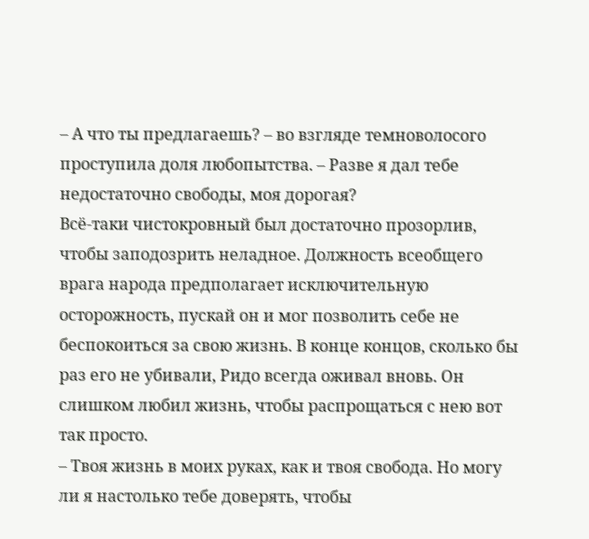– А что ты предлагаешь? – во взгляде темноволосого проступила доля любопытства. – Разве я дал тебе недостаточно свободы, моя дорогая?
Всё-таки чистокровный был достаточно прозорлив, чтобы заподозрить неладное. Должность всеобщего врага народа предполагает исключительную осторожность, пускай он и мог позволить себе не беспокоиться за свою жизнь. В конце концов, сколько бы раз его не убивали, Ридо всегда оживал вновь. Он слишком любил жизнь, чтобы распрощаться с нею вот так просто.
– Твоя жизнь в моих руках, как и твоя свобода. Но могу ли я настолько тебе доверять, чтобы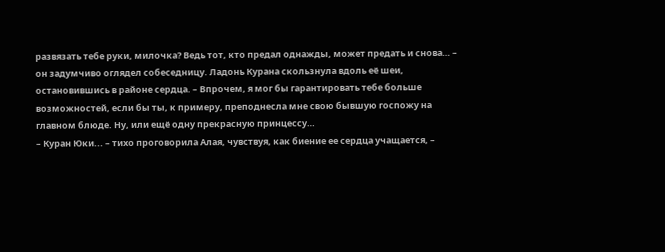развязать тебе руки, милочка? Ведь тот, кто предал однажды, может предать и снова… – он задумчиво оглядел собеседницу. Ладонь Курана скользнула вдоль её шеи, остановившись в районе сердца. – Впрочем, я мог бы гарантировать тебе больше возможностей, если бы ты, к примеру, преподнесла мне свою бывшую госпожу на главном блюде. Ну, или ещё одну прекрасную принцессу…
– Куран Юки... – тихо проговорила Алая, чувствуя, как биение ее сердца учащается, –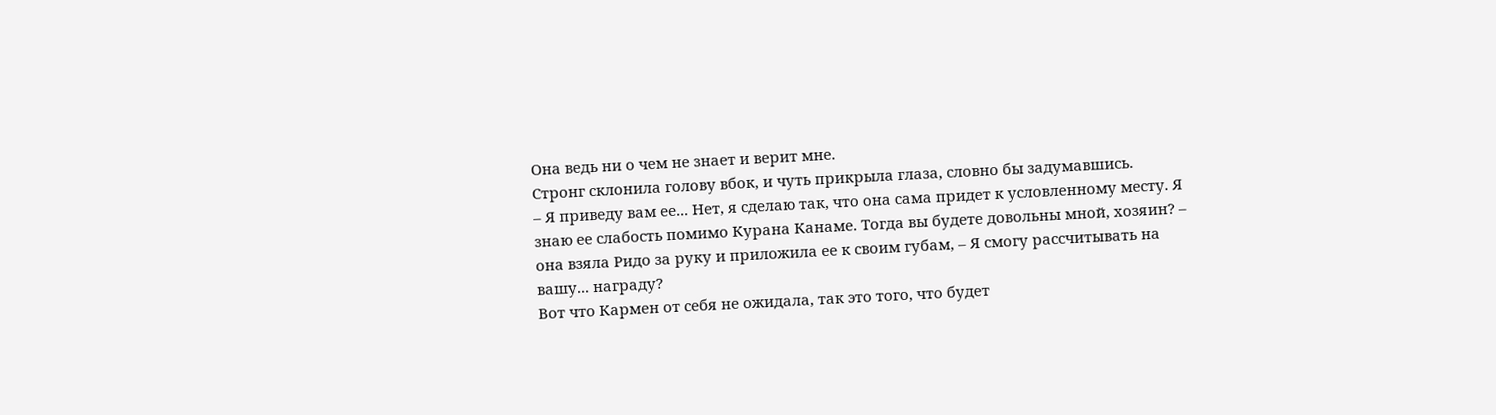Она ведь ни о чем не знает и верит мне.
Стронг склонила голову вбок, и чуть прикрыла глаза, словно бы задумавшись.
– Я приведу вам ее... Нет, я сделаю так, что она сама придет к условленному месту. Я знаю ее слабость помимо Курана Канаме. Тогда вы будете довольны мной, хозяин? – она взяла Ридо за руку и приложила ее к своим губам, – Я смогу рассчитывать на вашу... награду?
Вот что Кармен от себя не ожидала, так это того, что будет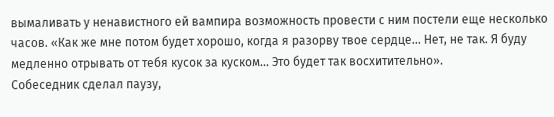вымаливать у ненавистного ей вампира возможность провести с ним постели еще несколько часов. «Как же мне потом будет хорошо, когда я разорву твое сердце... Нет, не так. Я буду медленно отрывать от тебя кусок за куском... Это будет так восхитительно».
Собеседник сделал паузу,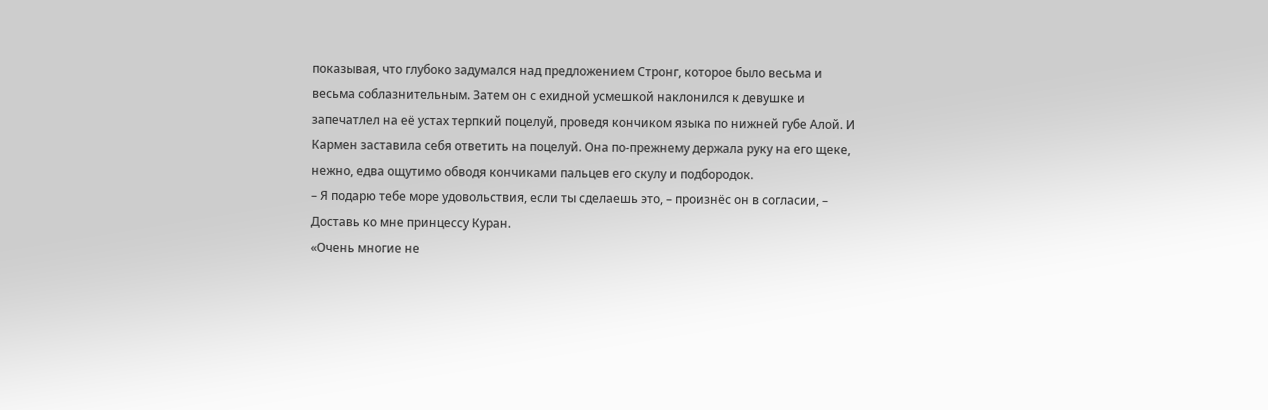показывая, что глубоко задумался над предложением Стронг, которое было весьма и весьма соблазнительным. Затем он с ехидной усмешкой наклонился к девушке и запечатлел на её устах терпкий поцелуй, проведя кончиком языка по нижней губе Алой. И Кармен заставила себя ответить на поцелуй. Она по-прежнему держала руку на его щеке, нежно, едва ощутимо обводя кончиками пальцев его скулу и подбородок.
– Я подарю тебе море удовольствия, если ты сделаешь это, – произнёс он в согласии, – Доставь ко мне принцессу Куран.
«Очень многие не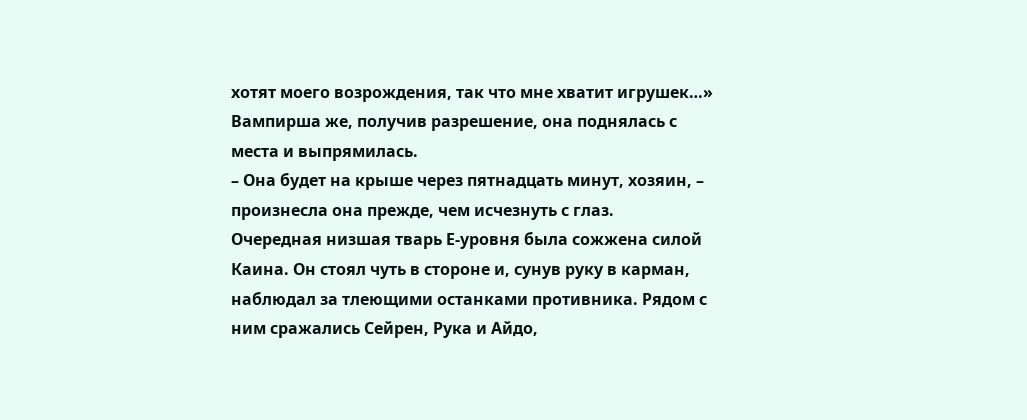хотят моего возрождения, так что мне хватит игрушек…»
Вампирша же, получив разрешение, она поднялась с места и выпрямилась.
– Она будет на крыше через пятнадцать минут, хозяин, – произнесла она прежде, чем исчезнуть с глаз.
Очередная низшая тварь Е-уровня была сожжена силой Каина. Он стоял чуть в стороне и, сунув руку в карман, наблюдал за тлеющими останками противника. Рядом с ним сражались Сейрен, Рука и Айдо,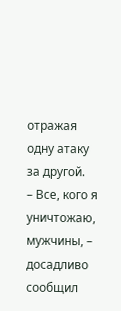отражая одну атаку за другой.
– Все, кого я уничтожаю, мужчины, – досадливо сообщил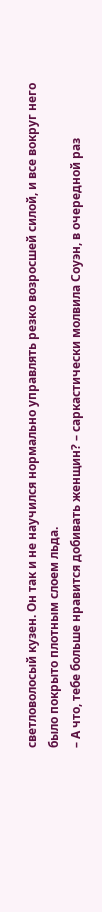светловолосый кузен. Он так и не научился нормально управлять резко возросшей силой, и все вокруг него было покрыто плотным слоем льда.
– А что, тебе больше нравится добивать женщин? – саркастически молвила Соуэн, в очередной раз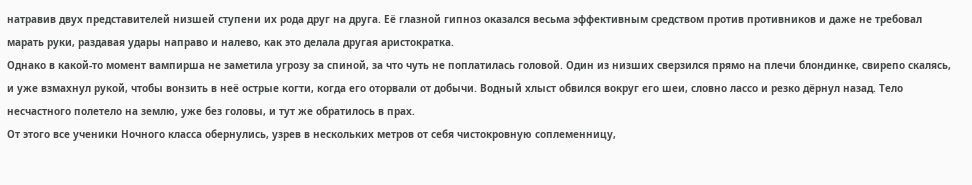натравив двух представителей низшей ступени их рода друг на друга. Её глазной гипноз оказался весьма эффективным средством против противников и даже не требовал марать руки, раздавая удары направо и налево, как это делала другая аристократка.
Однако в какой-то момент вампирша не заметила угрозу за спиной, за что чуть не поплатилась головой. Один из низших сверзился прямо на плечи блондинке, свирепо скалясь, и уже взмахнул рукой, чтобы вонзить в неё острые когти, когда его оторвали от добычи. Водный хлыст обвился вокруг его шеи, словно лассо и резко дёрнул назад. Тело несчастного полетело на землю, уже без головы, и тут же обратилось в прах.
От этого все ученики Ночного класса обернулись, узрев в нескольких метров от себя чистокровную соплеменницу,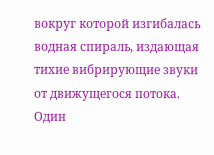вокруг которой изгибалась водная спираль, издающая тихие вибрирующие звуки от движущегося потока. Один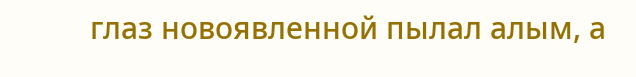глаз новоявленной пылал алым, а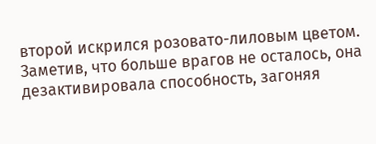второй искрился розовато-лиловым цветом. Заметив, что больше врагов не осталось, она дезактивировала способность, загоняя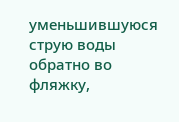уменьшившуюся струю воды обратно во фляжку,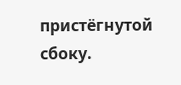пристёгнутой сбоку.